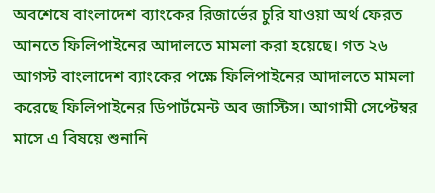অবশেষে বাংলাদেশ ব্যাংকের রিজার্ভের চুরি যাওয়া অর্থ ফেরত আনতে ফিলিপাইনের আদালতে মামলা করা হয়েছে। গত ২৬ আগস্ট বাংলাদেশ ব্যাংকের পক্ষে ফিলিপাইনের আদালতে মামলা করেছে ফিলিপাইনের ডিপার্টমেন্ট অব জাস্টিস। আগামী সেপ্টেম্বর মাসে এ বিষয়ে শুনানি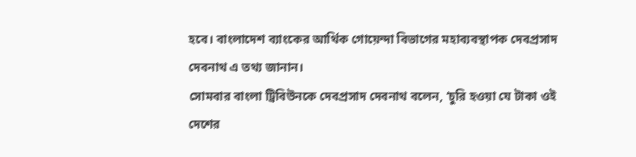হবে। বাংলাদেশ ব্যাংকের আর্থিক গোয়েন্দা বিভাগের মহাব্যবস্থাপক দেবপ্রসাদ দেবনাথ এ তথ্য জানান।
সোমবার বাংলা ট্রিবিউনকে দেবপ্রসাদ দেবনাথ বলেন, ‘চুরি হওয়া যে টাকা ওই দেশের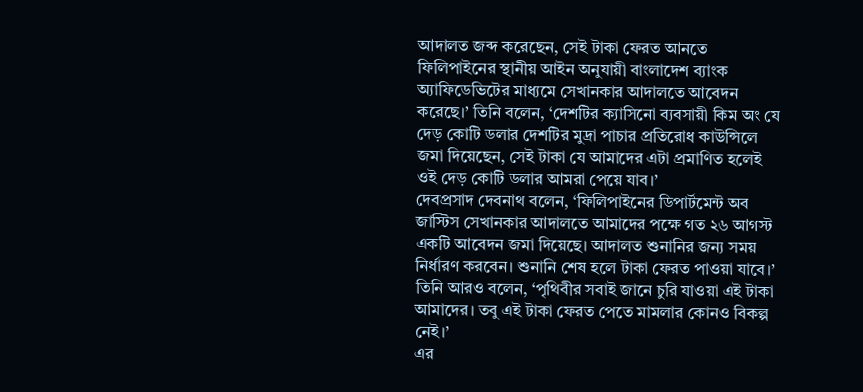আদালত জব্দ করেছেন, সেই টাকা ফেরত আনতে ফিলিপাইনের স্থানীয় আইন অনুযায়ী বাংলাদেশ ব্যাংক অ্যাফিডেভিটের মাধ্যমে সেখানকার আদালতে আবেদন করেছে।’ তিনি বলেন, ‘দেশটির ক্যাসিনো ব্যবসায়ী কিম অং যে দেড় কোটি ডলার দেশটির মুদ্রা পাচার প্রতিরোধ কাউন্সিলে জমা দিয়েছেন, সেই টাকা যে আমাদের এটা প্রমাণিত হলেই ওই দেড় কোটি ডলার আমরা পেয়ে যাব।’
দেবপ্রসাদ দেবনাথ বলেন, ‘ফিলিপাইনের ডিপার্টমেন্ট অব জাস্টিস সেখানকার আদালতে আমাদের পক্ষে গত ২৬ আগস্ট একটি আবেদন জমা দিয়েছে। আদালত শুনানির জন্য সময় নির্ধারণ করবেন। শুনানি শেষ হলে টাকা ফেরত পাওয়া যাবে।’ তিনি আরও বলেন, ‘পৃথিবীর সবাই জানে চুরি যাওয়া এই টাকা আমাদের। তবু এই টাকা ফেরত পেতে মামলার কোনও বিকল্প নেই।’
এর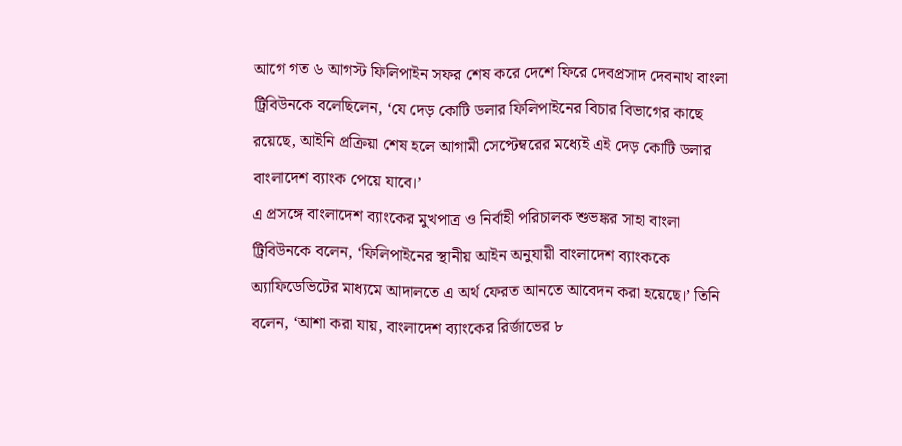আগে গত ৬ আগস্ট ফিলিপাইন সফর শেষ করে দেশে ফিরে দেবপ্রসাদ দেবনাথ বাংলা ট্রিবিউনকে বলেছিলেন, ‘যে দেড় কোটি ডলার ফিলিপাইনের বিচার বিভাগের কাছে রয়েছে, আইনি প্রক্রিয়া শেষ হলে আগামী সেপ্টেম্বরের মধ্যেই এই দেড় কোটি ডলার বাংলাদেশ ব্যাংক পেয়ে যাবে।’
এ প্রসঙ্গে বাংলাদেশ ব্যাংকের মুখপাত্র ও নির্বাহী পরিচালক শুভঙ্কর সাহা বাংলা ট্রিবিউনকে বলেন, ‘ফিলিপাইনের স্থানীয় আইন অনুযায়ী বাংলাদেশ ব্যাংককে অ্যাফিডেভিটের মাধ্যমে আদালতে এ অর্থ ফেরত আনতে আবেদন করা হয়েছে।’ তিনি বলেন, ‘আশা করা যায়, বাংলাদেশ ব্যাংকের রির্জাভের ৮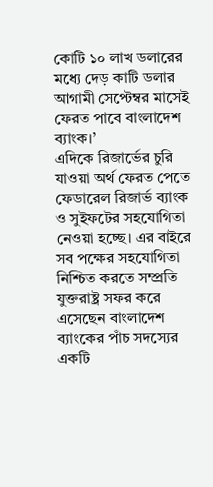কোটি ১০ লাখ ডলারের মধ্যে দেড় কাটি ডলার আগামী সেপ্টেম্বর মাসেই ফেরত পাবে বাংলাদেশ ব্যাংক।’
এদিকে রিজার্ভের চুরি যাওয়া অর্থ ফেরত পেতে ফেডারেল রিজার্ভ ব্যাংক ও সুইফটের সহযোগিতা নেওয়া হচ্ছে। এর বাইরে সব পক্ষের সহযোগিতা নিশ্চিত করতে সম্প্রতি যুক্তরাষ্ট্র সফর করে এসেছেন বাংলাদেশ ব্যাংকের পাঁচ সদস্যের একটি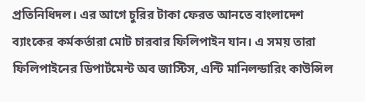প্রতিনিধিদল। এর আগে চুরির টাকা ফেরত আনতে বাংলাদেশ ব্যাংকের কর্মকর্তারা মোট চারবার ফিলিপাইন যান। এ সময় তারা ফিলিপাইনের ডিপার্টমেন্ট অব জাস্টিস, এন্টি মানিলন্ডারিং কাউন্সিল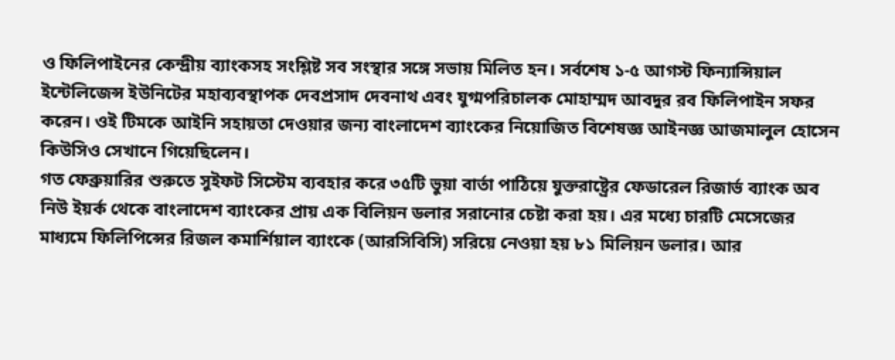ও ফিলিপাইনের কেন্দ্রীয় ব্যাংকসহ সংশ্লিষ্ট সব সংস্থার সঙ্গে সভায় মিলিত হন। সর্বশেষ ১-৫ আগস্ট ফিন্যান্সিয়াল ইন্টেলিজেন্স ইউনিটের মহাব্যবস্থাপক দেবপ্রসাদ দেবনাথ এবং যুগ্মপরিচালক মোহাম্মদ আবদুর রব ফিলিপাইন সফর করেন। ওই টিমকে আইনি সহায়তা দেওয়ার জন্য বাংলাদেশ ব্যাংকের নিয়োজিত বিশেষজ্ঞ আইনজ্ঞ আজমালুল হোসেন কিউসিও সেখানে গিয়েছিলেন।
গত ফেব্রুয়ারির শুরুতে সুইফট সিস্টেম ব্যবহার করে ৩৫টি ভুয়া বার্তা পাঠিয়ে যুক্তরাষ্ট্রের ফেডারেল রিজার্ভ ব্যাংক অব নিউ ইয়র্ক থেকে বাংলাদেশ ব্যাংকের প্রায় এক বিলিয়ন ডলার সরানোর চেষ্টা করা হয়। এর মধ্যে চারটি মেসেজের মাধ্যমে ফিলিপিন্সের রিজল কমার্শিয়াল ব্যাংকে (আরসিবিসি) সরিয়ে নেওয়া হয় ৮১ মিলিয়ন ডলার। আর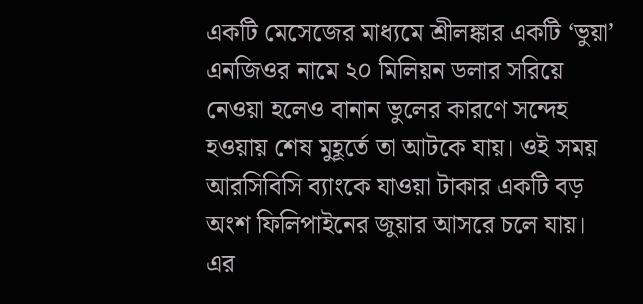একটি মেসেজের মাধ্যমে শ্রীলঙ্কার একটি ‘ভুয়া’ এনজিওর নামে ২০ মিলিয়ন ডলার সরিয়ে নেওয়া হলেও বানান ভুলের কারণে সন্দেহ হওয়ায় শেষ মুহূর্তে তা আটকে যায়। ওই সময় আরসিবিসি ব্যাংকে যাওয়া টাকার একটি বড় অংশ ফিলিপাইনের জুয়ার আসরে চলে যায়। এর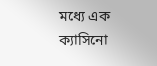মধ্যে এক ক্যাসিনো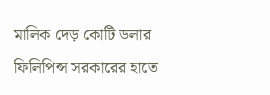মালিক দেড় কোটি ডলার ফিলিপিন্স সরকারের হাতে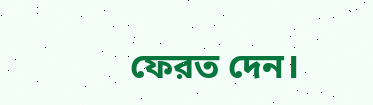ফেরত দেন।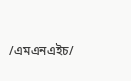/এমএনএইচ/